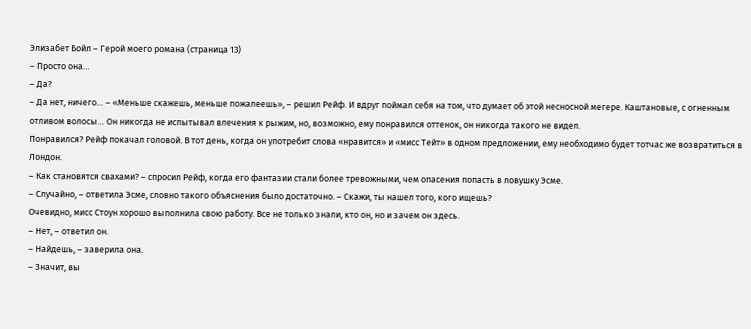Элизабет Бойл – Герой моего романа (страница 13)
– Просто она…
– Да?
– Да нет, ничего… – «Меньше скажешь, меньше пожалеешь», – решил Рейф. И вдруг поймал себя на том, что думает об этой несносной мегере. Каштановые, с огненным отливом волосы… Он никогда не испытывал влечения к рыжим, но, возможно, ему понравился оттенок, он никогда такого не видел.
Понравился? Рейф покачал головой. В тот день, когда он употребит слова «нравится» и «мисс Тейт» в одном предложении, ему необходимо будет тотчас же возвратиться в Лондон.
– Как становятся свахами? – спросил Рейф, когда его фантазии стали более тревожными, чем опасения попасть в ловушку Эсме.
– Случайно, – ответила Эсме, словно такого объяснения было достаточно. – Скажи, ты нашел того, кого ищешь?
Очевидно, мисс Стоун хорошо выполнила свою работу. Все не только знали, кто он, но и зачем он здесь.
– Нет, – ответил он.
– Найдешь, – заверила она.
– Значит, вы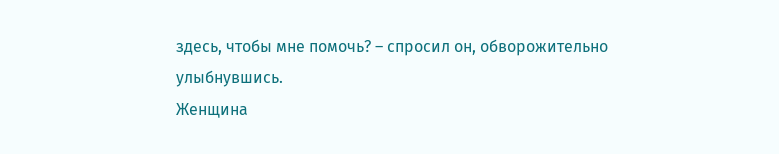здесь, чтобы мне помочь? – спросил он, обворожительно улыбнувшись.
Женщина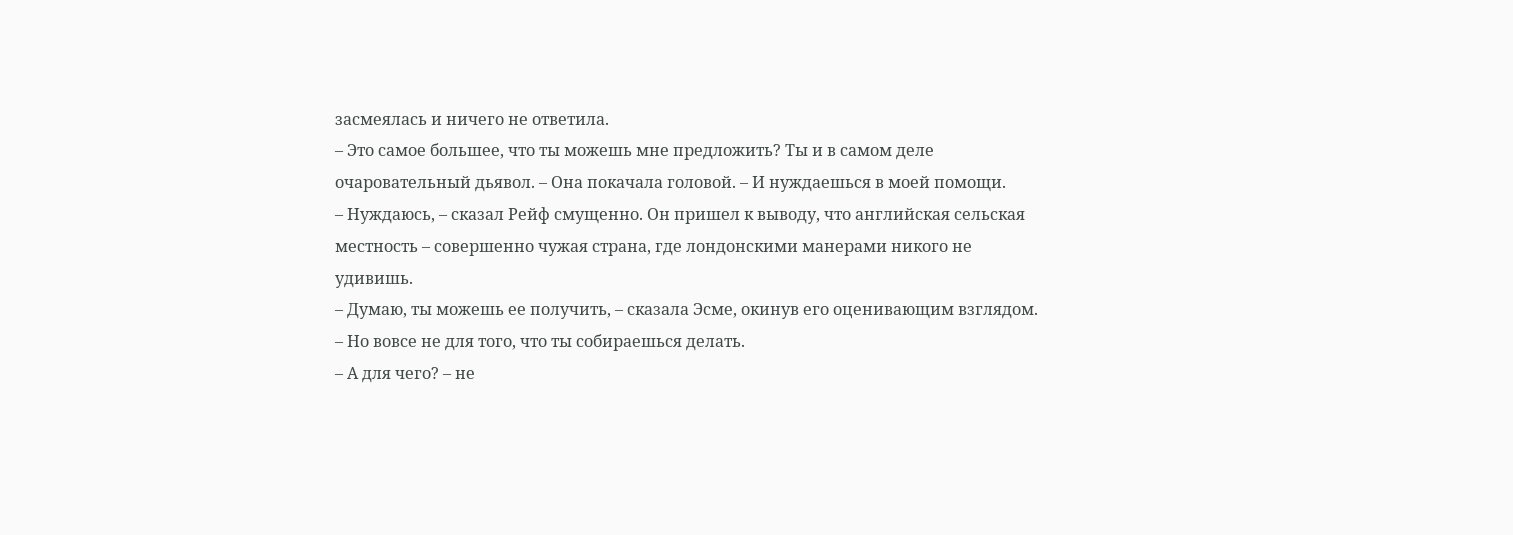засмеялась и ничего не ответила.
– Это самое большее, что ты можешь мне предложить? Ты и в самом деле очаровательный дьявол. – Она покачала головой. – И нуждаешься в моей помощи.
– Нуждаюсь, – сказал Рейф смущенно. Он пришел к выводу, что английская сельская местность – совершенно чужая страна, где лондонскими манерами никого не удивишь.
– Думаю, ты можешь ее получить, – сказала Эсме, окинув его оценивающим взглядом. – Но вовсе не для того, что ты собираешься делать.
– А для чего? – не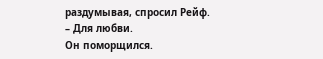раздумывая, спросил Рейф.
– Для любви.
Он поморщился.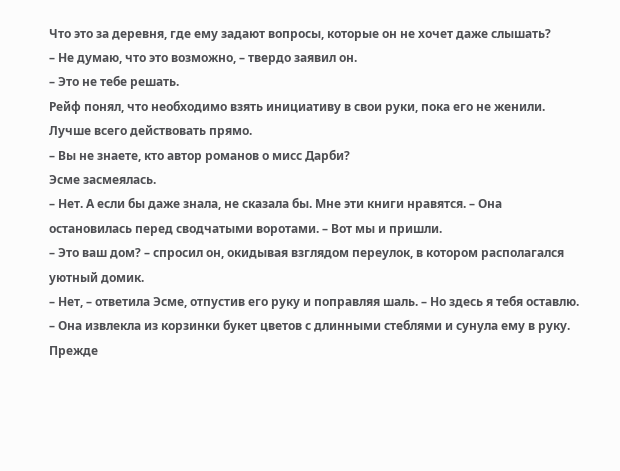Что это за деревня, где ему задают вопросы, которые он не хочет даже слышать?
– Не думаю, что это возможно, – твердо заявил он.
– Это не тебе решать.
Рейф понял, что необходимо взять инициативу в свои руки, пока его не женили. Лучше всего действовать прямо.
– Вы не знаете, кто автор романов о мисс Дарби?
Эсме засмеялась.
– Нет. А если бы даже знала, не сказала бы. Мне эти книги нравятся. – Она остановилась перед сводчатыми воротами. – Вот мы и пришли.
– Это ваш дом? – спросил он, окидывая взглядом переулок, в котором располагался уютный домик.
– Нет, – ответила Эсме, отпустив его руку и поправляя шаль. – Но здесь я тебя оставлю. – Она извлекла из корзинки букет цветов с длинными стеблями и сунула ему в руку. Прежде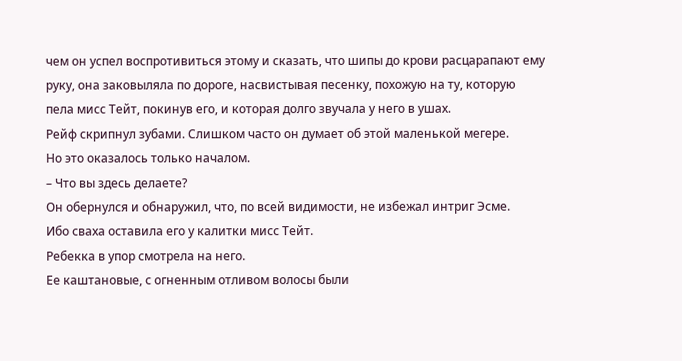чем он успел воспротивиться этому и сказать, что шипы до крови расцарапают ему руку, она заковыляла по дороге, насвистывая песенку, похожую на ту, которую пела мисс Тейт, покинув его, и которая долго звучала у него в ушах.
Рейф скрипнул зубами. Слишком часто он думает об этой маленькой мегере.
Но это оказалось только началом.
– Что вы здесь делаете?
Он обернулся и обнаружил, что, по всей видимости, не избежал интриг Эсме.
Ибо сваха оставила его у калитки мисс Тейт.
Ребекка в упор смотрела на него.
Ее каштановые, с огненным отливом волосы были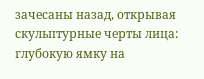зачесаны назад, открывая скульптурные черты лица: глубокую ямку на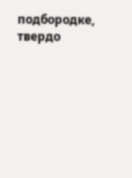подбородке, твердо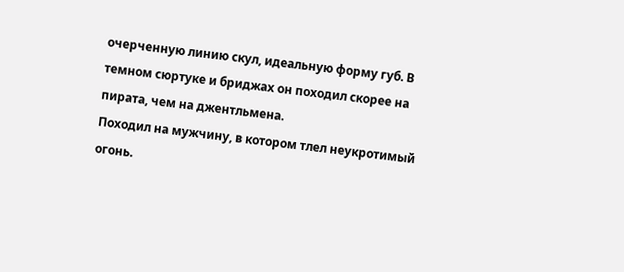очерченную линию скул, идеальную форму губ. В темном сюртуке и бриджах он походил скорее на пирата, чем на джентльмена.
Походил на мужчину, в котором тлел неукротимый огонь.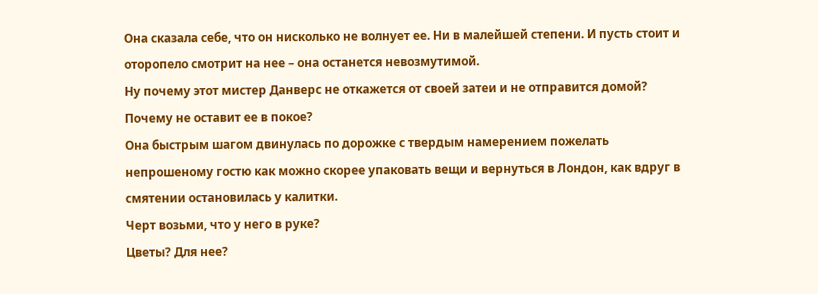Она сказала себе, что он нисколько не волнует ее. Ни в малейшей степени. И пусть стоит и оторопело смотрит на нее – она останется невозмутимой.
Ну почему этот мистер Данверс не откажется от своей затеи и не отправится домой? Почему не оставит ее в покое?
Она быстрым шагом двинулась по дорожке с твердым намерением пожелать непрошеному гостю как можно скорее упаковать вещи и вернуться в Лондон, как вдруг в смятении остановилась у калитки.
Черт возьми, что у него в руке?
Цветы? Для нее?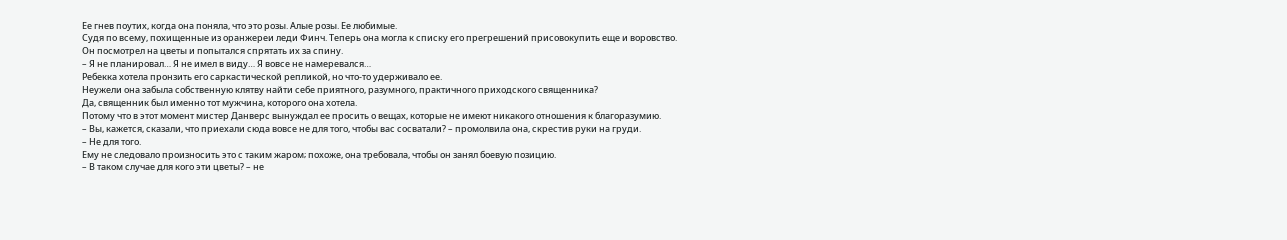Ее гнев поутих, когда она поняла, что это розы. Алые розы. Ее любимые.
Судя по всему, похищенные из оранжереи леди Финч. Теперь она могла к списку его прегрешений присовокупить еще и воровство.
Он посмотрел на цветы и попытался спрятать их за спину.
– Я не планировал… Я не имел в виду… Я вовсе не намеревался…
Ребекка хотела пронзить его саркастической репликой, но что-то удерживало ее.
Неужели она забыла собственную клятву найти себе приятного, разумного, практичного приходского священника?
Да, священник был именно тот мужчина, которого она хотела.
Потому что в этот момент мистер Данверс вынуждал ее просить о вещах, которые не имеют никакого отношения к благоразумию.
– Вы, кажется, сказали, что приехали сюда вовсе не для того, чтобы вас сосватали? – промолвила она, скрестив руки на груди.
– Не для того.
Ему не следовало произносить это с таким жаром; похоже, она требовала, чтобы он занял боевую позицию.
– В таком случае для кого эти цветы? – не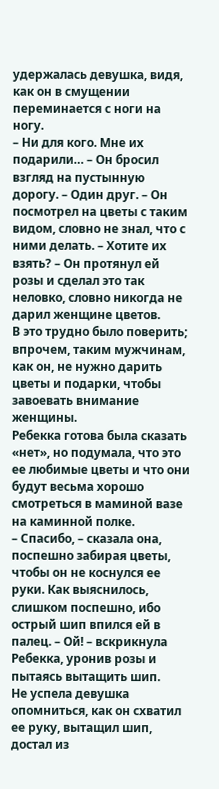удержалась девушка, видя, как он в смущении переминается с ноги на ногу.
– Ни для кого. Мне их подарили… – Он бросил взгляд на пустынную дорогу. – Один друг. – Он посмотрел на цветы с таким видом, словно не знал, что с ними делать. – Хотите их взять? – Он протянул ей розы и сделал это так неловко, словно никогда не дарил женщине цветов.
В это трудно было поверить; впрочем, таким мужчинам, как он, не нужно дарить цветы и подарки, чтобы завоевать внимание женщины.
Ребекка готова была сказать «нет», но подумала, что это ее любимые цветы и что они будут весьма хорошо смотреться в маминой вазе на каминной полке.
– Спасибо, – сказала она, поспешно забирая цветы, чтобы он не коснулся ее руки. Как выяснилось, слишком поспешно, ибо острый шип впился ей в палец. – Ой! – вскрикнула Ребекка, уронив розы и пытаясь вытащить шип.
Не успела девушка опомниться, как он схватил ее руку, вытащил шип, достал из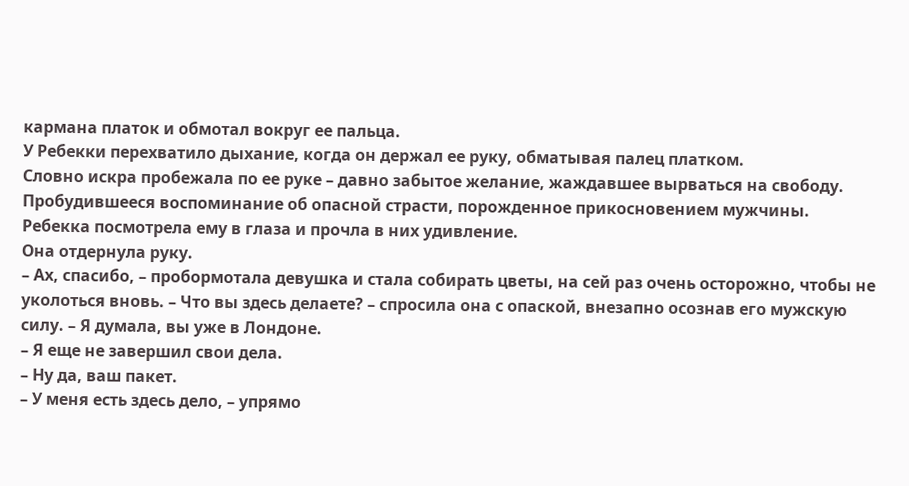кармана платок и обмотал вокруг ее пальца.
У Ребекки перехватило дыхание, когда он держал ее руку, обматывая палец платком.
Словно искра пробежала по ее руке – давно забытое желание, жаждавшее вырваться на свободу. Пробудившееся воспоминание об опасной страсти, порожденное прикосновением мужчины.
Ребекка посмотрела ему в глаза и прочла в них удивление.
Она отдернула руку.
– Ах, спасибо, – пробормотала девушка и стала собирать цветы, на сей раз очень осторожно, чтобы не уколоться вновь. – Что вы здесь делаете? – спросила она с опаской, внезапно осознав его мужскую силу. – Я думала, вы уже в Лондоне.
– Я еще не завершил свои дела.
– Ну да, ваш пакет.
– У меня есть здесь дело, – упрямо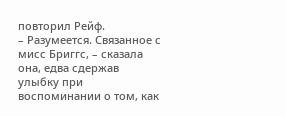повторил Рейф.
– Разумеется. Связанное с мисс Бриггс, – сказала она, едва сдержав улыбку при воспоминании о том, как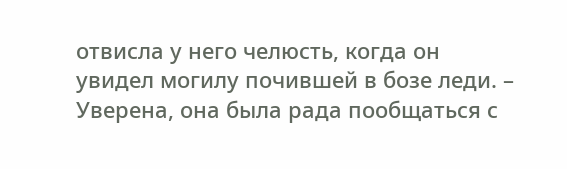отвисла у него челюсть, когда он увидел могилу почившей в бозе леди. – Уверена, она была рада пообщаться с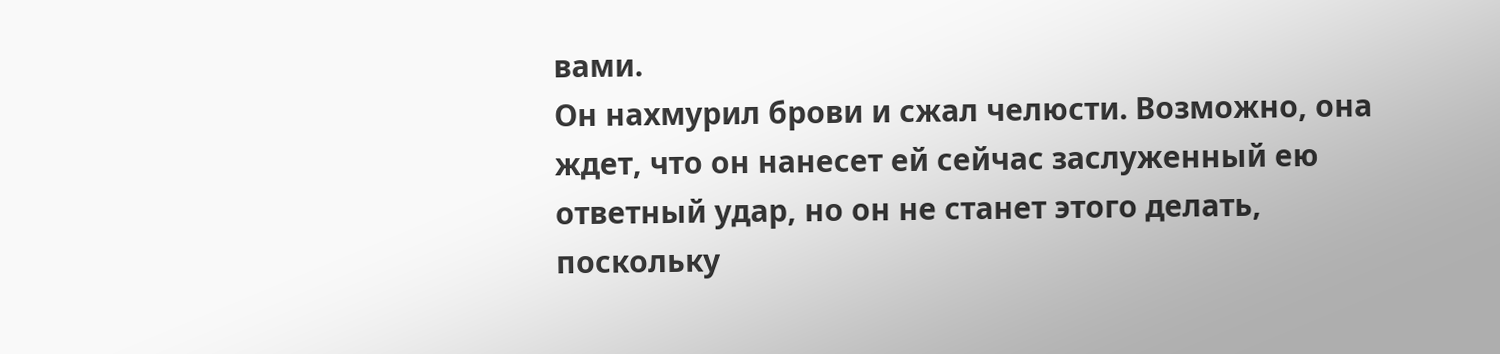вами.
Он нахмурил брови и сжал челюсти. Возможно, она ждет, что он нанесет ей сейчас заслуженный ею ответный удар, но он не станет этого делать, поскольку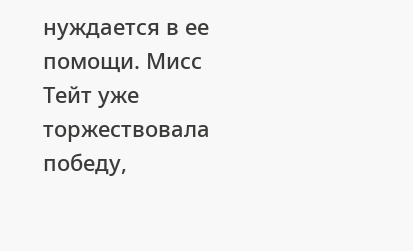нуждается в ее помощи. Мисс Тейт уже торжествовала победу,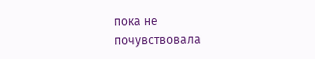пока не почувствовала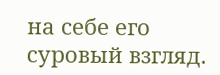на себе его суровый взгляд.